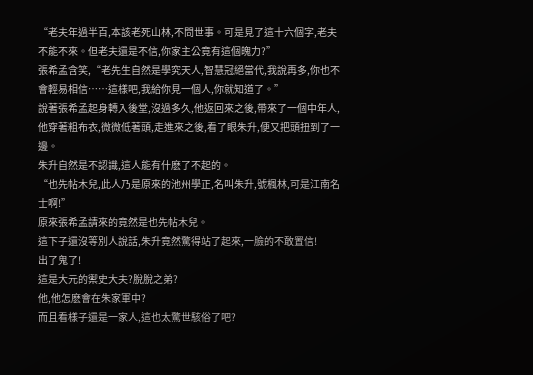“老夫年過半百,本該老死山林,不問世事。可是見了這十六個字,老夫不能不來。但老夫還是不信,你家主公竟有這個魄力?”
張希孟含笑,“老先生自然是學究天人,智慧冠絕當代,我說再多,你也不會輕易相信……這樣吧,我給你見一個人,你就知道了。”
說著張希孟起身轉入後堂,沒過多久,他返回來之後,帶來了一個中年人,他穿著粗布衣,微微低著頭,走進來之後,看了眼朱升,便又把頭扭到了一邊。
朱升自然是不認識,這人能有什麽了不起的。
“也先帖木兒,此人乃是原來的池州學正,名叫朱升,號楓林,可是江南名士啊!”
原來張希孟請來的竟然是也先帖木兒。
這下子還沒等別人說話,朱升竟然驚得站了起來,一臉的不敢置信!
出了鬼了!
這是大元的禦史大夫?脫脫之弟?
他,他怎麽會在朱家軍中?
而且看樣子還是一家人,這也太驚世駭俗了吧?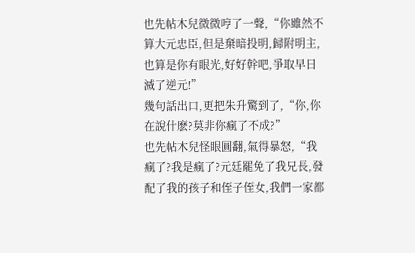也先帖木兒微微哼了一聲,“你雖然不算大元忠臣,但是棄暗投明,歸附明主,也算是你有眼光,好好幹吧,爭取早日滅了逆元!”
幾句話出口,更把朱升驚到了,“你,你在說什麽?莫非你瘋了不成?”
也先帖木兒怪眼圓翻,氣得暴怒,“我瘋了?我是瘋了?元廷罷免了我兄長,發配了我的孩子和侄子侄女,我們一家都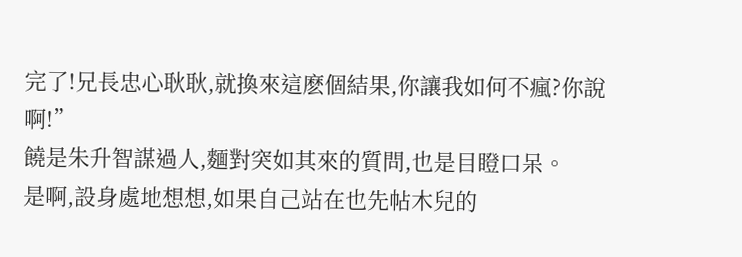完了!兄長忠心耿耿,就換來這麽個結果,你讓我如何不瘋?你說啊!”
饒是朱升智謀過人,麵對突如其來的質問,也是目瞪口呆。
是啊,設身處地想想,如果自己站在也先帖木兒的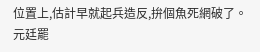位置上,估計早就起兵造反,拚個魚死網破了。
元廷罷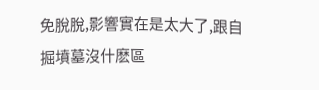免脫脫,影響實在是太大了,跟自掘墳墓沒什麽區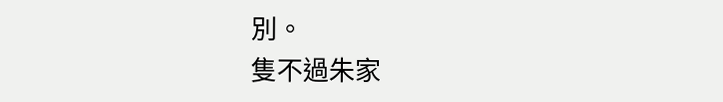別。
隻不過朱家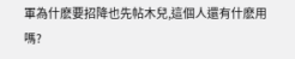軍為什麽要招降也先帖木兒,這個人還有什麽用嗎?